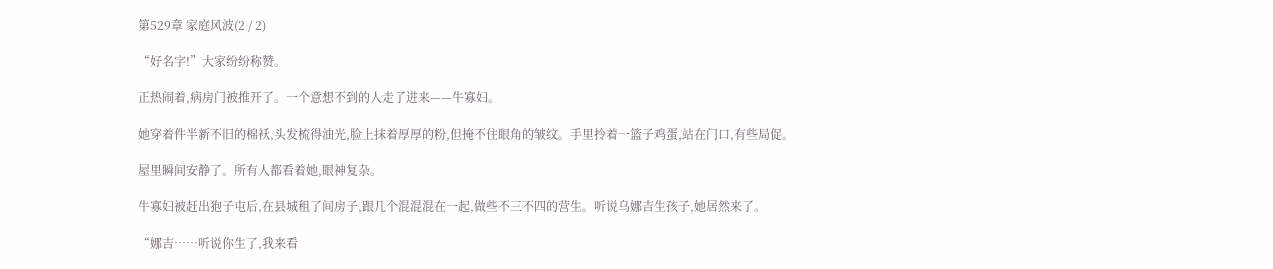第529章 家庭风波(2 / 2)

“好名字!”大家纷纷称赞。

正热闹着,病房门被推开了。一个意想不到的人走了进来——牛寡妇。

她穿着件半新不旧的棉袄,头发梳得油光,脸上抹着厚厚的粉,但掩不住眼角的皱纹。手里拎着一篮子鸡蛋,站在门口,有些局促。

屋里瞬间安静了。所有人都看着她,眼神复杂。

牛寡妇被赶出狍子屯后,在县城租了间房子,跟几个混混混在一起,做些不三不四的营生。听说乌娜吉生孩子,她居然来了。

“娜吉……听说你生了,我来看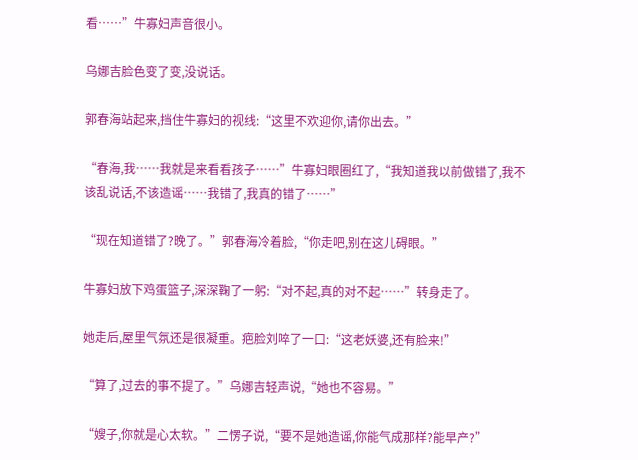看……”牛寡妇声音很小。

乌娜吉脸色变了变,没说话。

郭春海站起来,挡住牛寡妇的视线:“这里不欢迎你,请你出去。”

“春海,我……我就是来看看孩子……”牛寡妇眼圈红了,“我知道我以前做错了,我不该乱说话,不该造谣……我错了,我真的错了……”

“现在知道错了?晚了。”郭春海冷着脸,“你走吧,别在这儿碍眼。”

牛寡妇放下鸡蛋篮子,深深鞠了一躬:“对不起,真的对不起……”转身走了。

她走后,屋里气氛还是很凝重。疤脸刘啐了一口:“这老妖婆,还有脸来!”

“算了,过去的事不提了。”乌娜吉轻声说,“她也不容易。”

“嫂子,你就是心太软。”二愣子说,“要不是她造谣,你能气成那样?能早产?”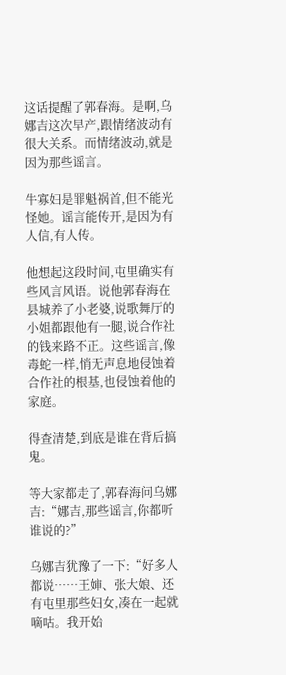这话提醒了郭春海。是啊,乌娜吉这次早产,跟情绪波动有很大关系。而情绪波动,就是因为那些谣言。

牛寡妇是罪魁祸首,但不能光怪她。谣言能传开,是因为有人信,有人传。

他想起这段时间,屯里确实有些风言风语。说他郭春海在县城养了小老婆,说歌舞厅的小姐都跟他有一腿,说合作社的钱来路不正。这些谣言,像毒蛇一样,悄无声息地侵蚀着合作社的根基,也侵蚀着他的家庭。

得查清楚,到底是谁在背后搞鬼。

等大家都走了,郭春海问乌娜吉:“娜吉,那些谣言,你都听谁说的?”

乌娜吉犹豫了一下:“好多人都说……王婶、张大娘、还有屯里那些妇女,凑在一起就嘀咕。我开始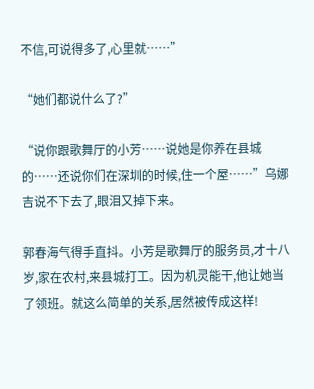不信,可说得多了,心里就……”

“她们都说什么了?”

“说你跟歌舞厅的小芳……说她是你养在县城的……还说你们在深圳的时候,住一个屋……”乌娜吉说不下去了,眼泪又掉下来。

郭春海气得手直抖。小芳是歌舞厅的服务员,才十八岁,家在农村,来县城打工。因为机灵能干,他让她当了领班。就这么简单的关系,居然被传成这样!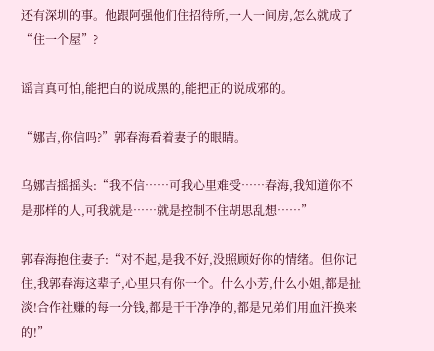还有深圳的事。他跟阿强他们住招待所,一人一间房,怎么就成了“住一个屋”?

谣言真可怕,能把白的说成黑的,能把正的说成邪的。

“娜吉,你信吗?”郭春海看着妻子的眼睛。

乌娜吉摇摇头:“我不信……可我心里难受……春海,我知道你不是那样的人,可我就是……就是控制不住胡思乱想……”

郭春海抱住妻子:“对不起,是我不好,没照顾好你的情绪。但你记住,我郭春海这辈子,心里只有你一个。什么小芳,什么小姐,都是扯淡!合作社赚的每一分钱,都是干干净净的,都是兄弟们用血汗换来的!”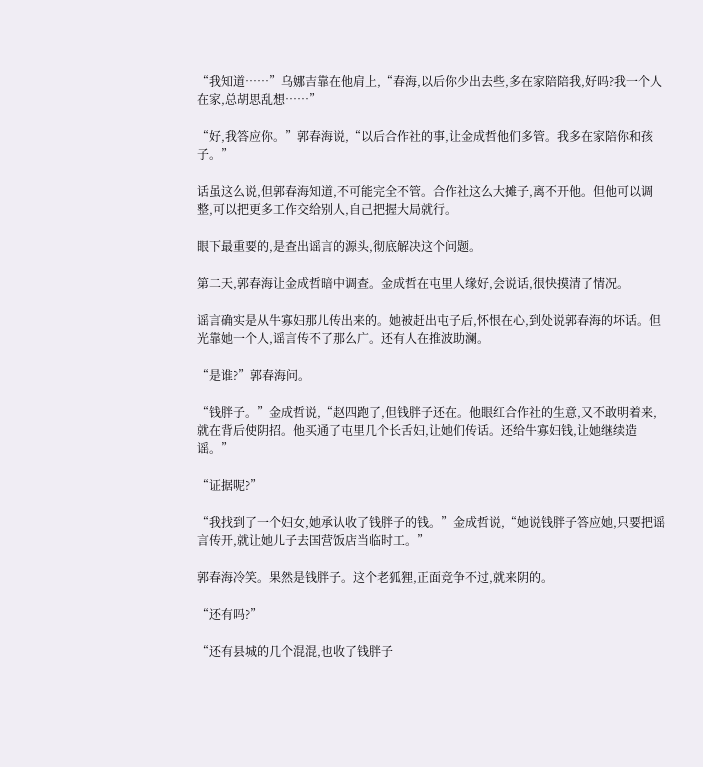“我知道……”乌娜吉靠在他肩上,“春海,以后你少出去些,多在家陪陪我,好吗?我一个人在家,总胡思乱想……”

“好,我答应你。”郭春海说,“以后合作社的事,让金成哲他们多管。我多在家陪你和孩子。”

话虽这么说,但郭春海知道,不可能完全不管。合作社这么大摊子,离不开他。但他可以调整,可以把更多工作交给别人,自己把握大局就行。

眼下最重要的,是查出谣言的源头,彻底解决这个问题。

第二天,郭春海让金成哲暗中调查。金成哲在屯里人缘好,会说话,很快摸清了情况。

谣言确实是从牛寡妇那儿传出来的。她被赶出屯子后,怀恨在心,到处说郭春海的坏话。但光靠她一个人,谣言传不了那么广。还有人在推波助澜。

“是谁?”郭春海问。

“钱胖子。”金成哲说,“赵四跑了,但钱胖子还在。他眼红合作社的生意,又不敢明着来,就在背后使阴招。他买通了屯里几个长舌妇,让她们传话。还给牛寡妇钱,让她继续造谣。”

“证据呢?”

“我找到了一个妇女,她承认收了钱胖子的钱。”金成哲说,“她说钱胖子答应她,只要把谣言传开,就让她儿子去国营饭店当临时工。”

郭春海冷笑。果然是钱胖子。这个老狐狸,正面竞争不过,就来阴的。

“还有吗?”

“还有县城的几个混混,也收了钱胖子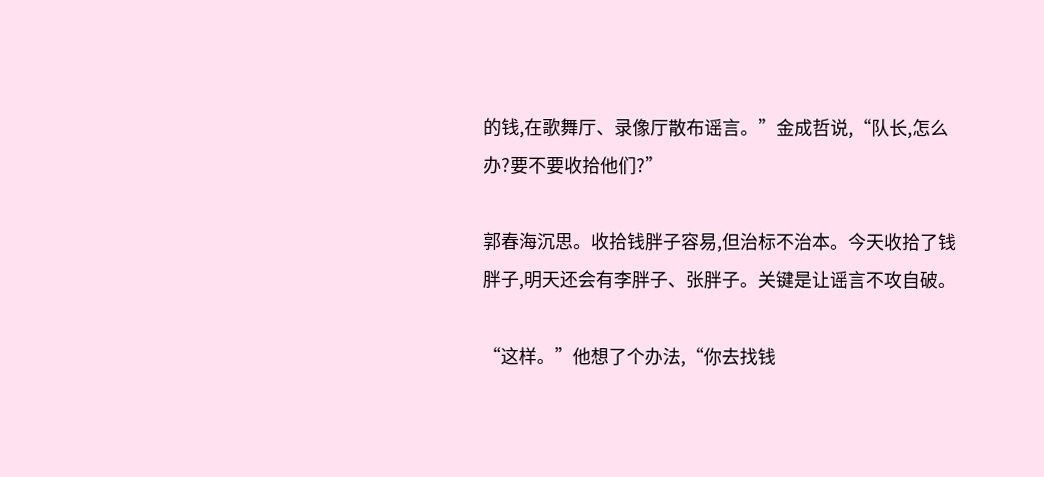的钱,在歌舞厅、录像厅散布谣言。”金成哲说,“队长,怎么办?要不要收拾他们?”

郭春海沉思。收拾钱胖子容易,但治标不治本。今天收拾了钱胖子,明天还会有李胖子、张胖子。关键是让谣言不攻自破。

“这样。”他想了个办法,“你去找钱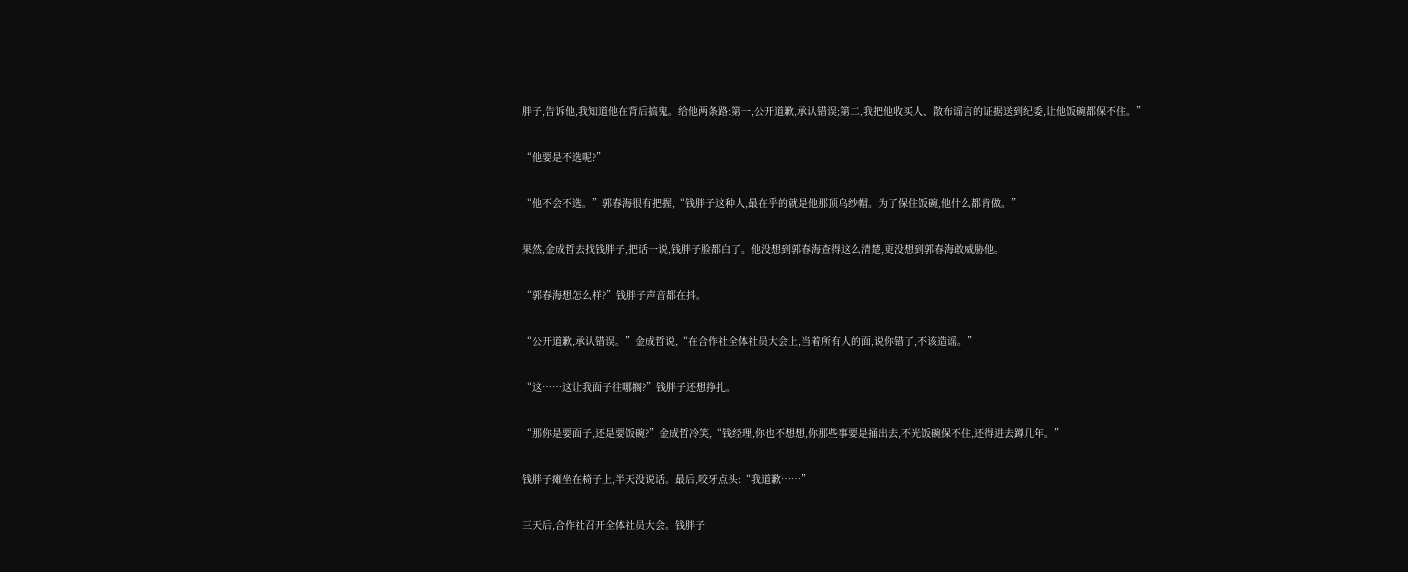胖子,告诉他,我知道他在背后搞鬼。给他两条路:第一,公开道歉,承认错误;第二,我把他收买人、散布谣言的证据送到纪委,让他饭碗都保不住。”

“他要是不选呢?”

“他不会不选。”郭春海很有把握,“钱胖子这种人,最在乎的就是他那顶乌纱帽。为了保住饭碗,他什么都肯做。”

果然,金成哲去找钱胖子,把话一说,钱胖子脸都白了。他没想到郭春海查得这么清楚,更没想到郭春海敢威胁他。

“郭春海想怎么样?”钱胖子声音都在抖。

“公开道歉,承认错误。”金成哲说,“在合作社全体社员大会上,当着所有人的面,说你错了,不该造谣。”

“这……这让我面子往哪搁?”钱胖子还想挣扎。

“那你是要面子,还是要饭碗?”金成哲冷笑,“钱经理,你也不想想,你那些事要是捅出去,不光饭碗保不住,还得进去蹲几年。”

钱胖子瘫坐在椅子上,半天没说话。最后,咬牙点头:“我道歉……”

三天后,合作社召开全体社员大会。钱胖子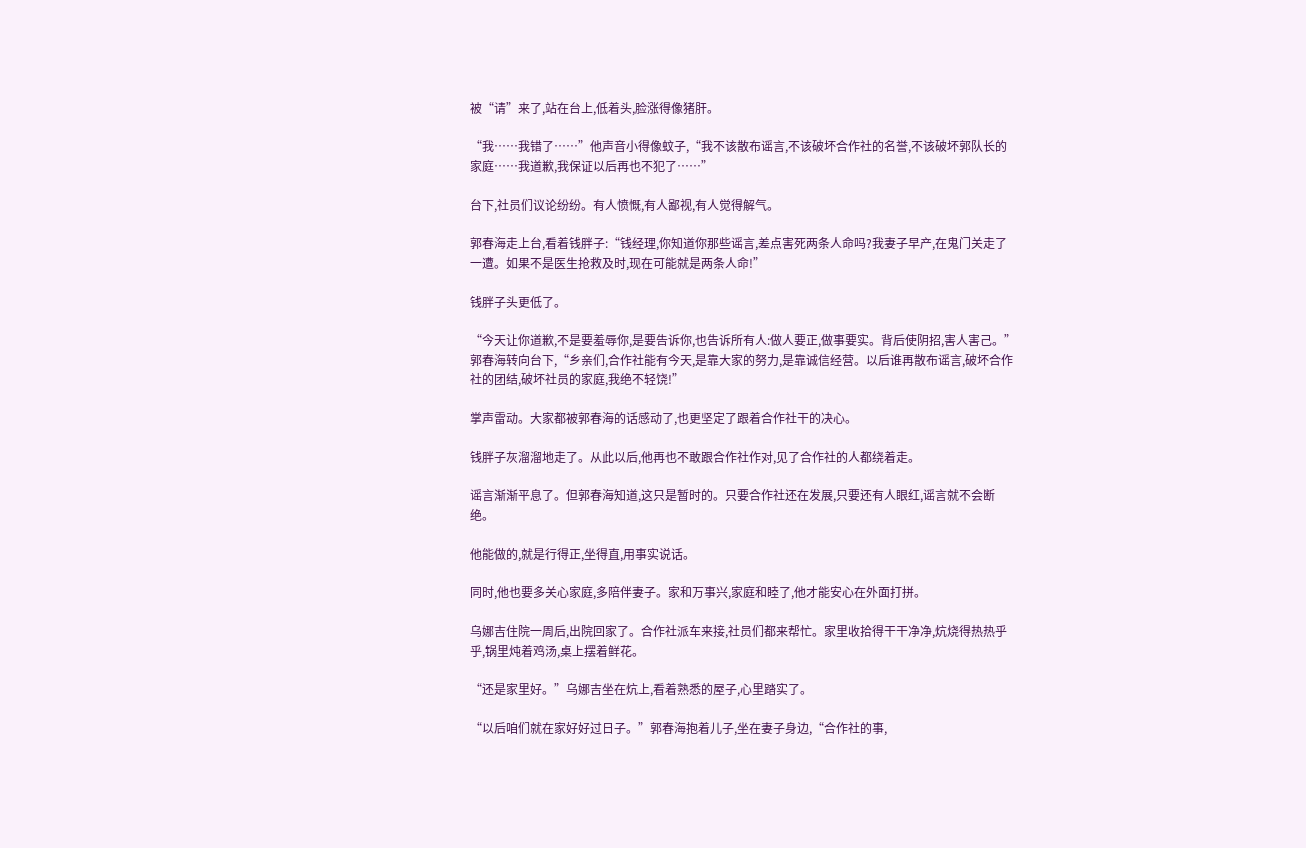被“请”来了,站在台上,低着头,脸涨得像猪肝。

“我……我错了……”他声音小得像蚊子,“我不该散布谣言,不该破坏合作社的名誉,不该破坏郭队长的家庭……我道歉,我保证以后再也不犯了……”

台下,社员们议论纷纷。有人愤慨,有人鄙视,有人觉得解气。

郭春海走上台,看着钱胖子:“钱经理,你知道你那些谣言,差点害死两条人命吗?我妻子早产,在鬼门关走了一遭。如果不是医生抢救及时,现在可能就是两条人命!”

钱胖子头更低了。

“今天让你道歉,不是要羞辱你,是要告诉你,也告诉所有人:做人要正,做事要实。背后使阴招,害人害己。”郭春海转向台下,“乡亲们,合作社能有今天,是靠大家的努力,是靠诚信经营。以后谁再散布谣言,破坏合作社的团结,破坏社员的家庭,我绝不轻饶!”

掌声雷动。大家都被郭春海的话感动了,也更坚定了跟着合作社干的决心。

钱胖子灰溜溜地走了。从此以后,他再也不敢跟合作社作对,见了合作社的人都绕着走。

谣言渐渐平息了。但郭春海知道,这只是暂时的。只要合作社还在发展,只要还有人眼红,谣言就不会断绝。

他能做的,就是行得正,坐得直,用事实说话。

同时,他也要多关心家庭,多陪伴妻子。家和万事兴,家庭和睦了,他才能安心在外面打拼。

乌娜吉住院一周后,出院回家了。合作社派车来接,社员们都来帮忙。家里收拾得干干净净,炕烧得热热乎乎,锅里炖着鸡汤,桌上摆着鲜花。

“还是家里好。”乌娜吉坐在炕上,看着熟悉的屋子,心里踏实了。

“以后咱们就在家好好过日子。”郭春海抱着儿子,坐在妻子身边,“合作社的事,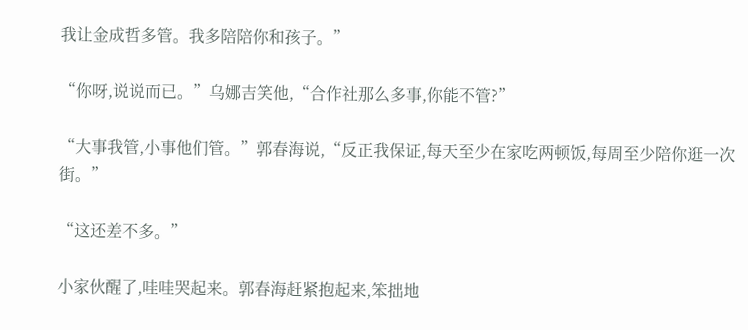我让金成哲多管。我多陪陪你和孩子。”

“你呀,说说而已。”乌娜吉笑他,“合作社那么多事,你能不管?”

“大事我管,小事他们管。”郭春海说,“反正我保证,每天至少在家吃两顿饭,每周至少陪你逛一次街。”

“这还差不多。”

小家伙醒了,哇哇哭起来。郭春海赶紧抱起来,笨拙地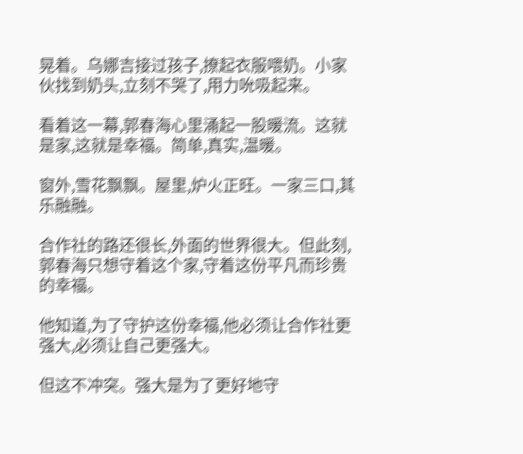晃着。乌娜吉接过孩子,撩起衣服喂奶。小家伙找到奶头,立刻不哭了,用力吮吸起来。

看着这一幕,郭春海心里涌起一股暖流。这就是家,这就是幸福。简单,真实,温暖。

窗外,雪花飘飘。屋里,炉火正旺。一家三口,其乐融融。

合作社的路还很长,外面的世界很大。但此刻,郭春海只想守着这个家,守着这份平凡而珍贵的幸福。

他知道,为了守护这份幸福,他必须让合作社更强大,必须让自己更强大。

但这不冲突。强大是为了更好地守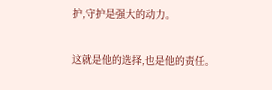护,守护是强大的动力。

这就是他的选择,也是他的责任。